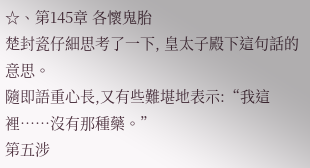☆、第145章 各懷鬼胎
楚封瓷仔細思考了一下, 皇太子殿下這句話的意思。
隨即語重心長,又有些難堪地表示:“我這裡……沒有那種藥。”
第五涉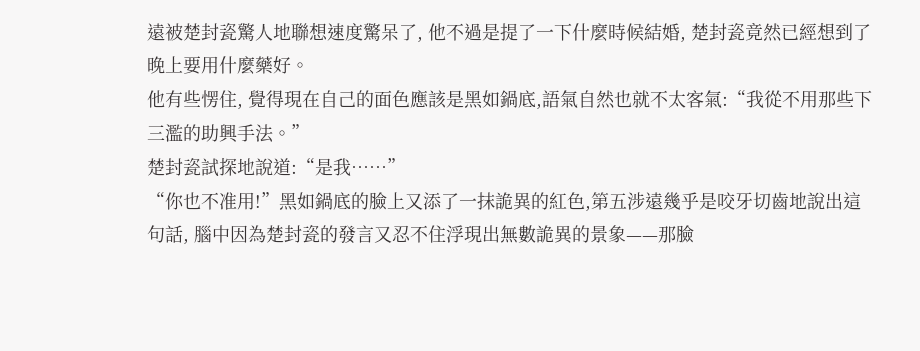遠被楚封瓷驚人地聯想速度驚呆了, 他不過是提了一下什麼時候結婚, 楚封瓷竟然已經想到了晚上要用什麼藥好。
他有些愣住, 覺得現在自己的面色應該是黑如鍋底,語氣自然也就不太客氣:“我從不用那些下三濫的助興手法。”
楚封瓷試探地說道:“是我……”
“你也不准用!”黑如鍋底的臉上又添了一抹詭異的紅色,第五涉遠幾乎是咬牙切齒地說出這句話, 腦中因為楚封瓷的發言又忍不住浮現出無數詭異的景象——那臉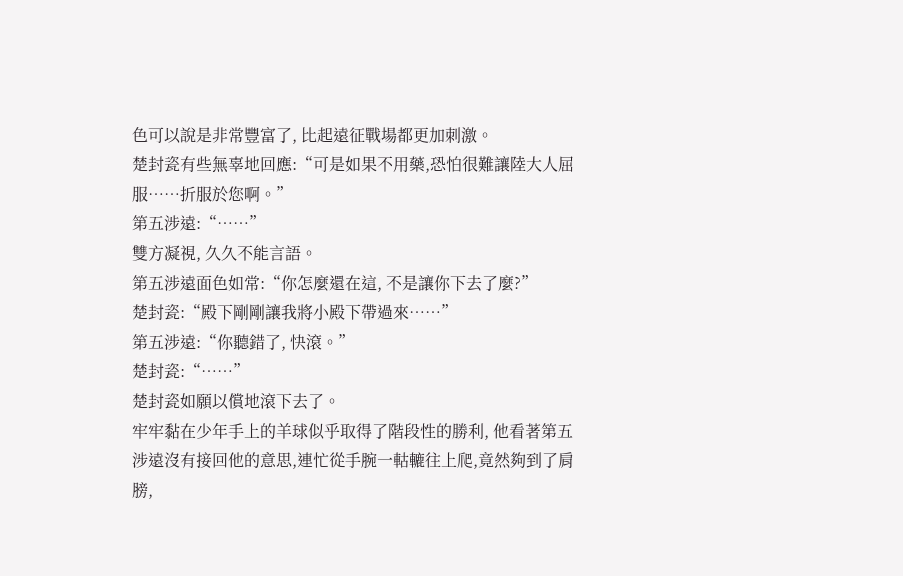色可以說是非常豐富了, 比起遠征戰場都更加刺激。
楚封瓷有些無辜地回應:“可是如果不用藥,恐怕很難讓陸大人屈服……折服於您啊。”
第五涉遠:“……”
雙方凝視, 久久不能言語。
第五涉遠面色如常:“你怎麼還在這, 不是讓你下去了麼?”
楚封瓷:“殿下剛剛讓我將小殿下帶過來……”
第五涉遠:“你聽錯了, 快滾。”
楚封瓷:“……”
楚封瓷如願以償地滾下去了。
牢牢黏在少年手上的羊球似乎取得了階段性的勝利, 他看著第五涉遠沒有接回他的意思,連忙從手腕一軲轆往上爬,竟然夠到了肩膀,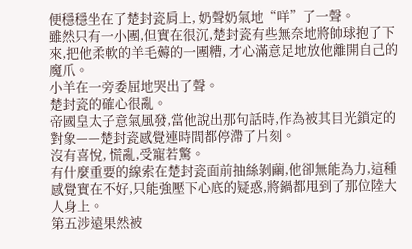便穩穩坐在了楚封瓷肩上, 奶聲奶氣地“咩”了一聲。
雖然只有一小團,但實在很沉,楚封瓷有些無奈地將帥球抱了下來,把他柔軟的羊毛薅的一團糟, 才心滿意足地放他離開自己的魔爪。
小羊在一旁委屈地哭出了聲。
楚封瓷的確心很亂。
帝國皇太子意氣風發,當他說出那句話時,作為被其目光鎖定的對象——楚封瓷感覺連時間都停滯了片刻。
沒有喜悅, 慌亂,受寵若驚。
有什麼重要的線索在楚封瓷面前抽絲剝繭,他卻無能為力,這種感覺實在不好,只能強壓下心底的疑惑,將鍋都甩到了那位陸大人身上。
第五涉遠果然被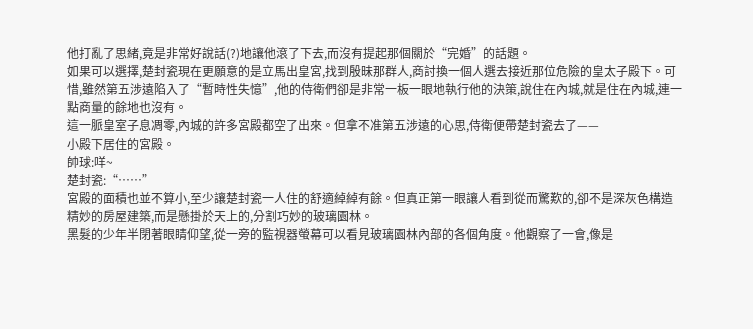他打亂了思緒,竟是非常好說話(?)地讓他滾了下去,而沒有提起那個關於“完婚”的話題。
如果可以選擇,楚封瓷現在更願意的是立馬出皇宮,找到殷昧那群人,商討換一個人選去接近那位危險的皇太子殿下。可惜,雖然第五涉遠陷入了“暫時性失憶”,他的侍衛們卻是非常一板一眼地執行他的決策,說住在內城,就是住在內城,連一點商量的餘地也沒有。
這一脈皇室子息凋零,內城的許多宮殿都空了出來。但拿不准第五涉遠的心思,侍衛便帶楚封瓷去了——
小殿下居住的宮殿。
帥球:咩~
楚封瓷:“……”
宮殿的面積也並不算小,至少讓楚封瓷一人住的舒適綽綽有餘。但真正第一眼讓人看到從而驚歎的,卻不是深灰色構造精妙的房屋建築,而是懸掛於天上的,分割巧妙的玻璃園林。
黑髮的少年半閉著眼睛仰望,從一旁的監視器螢幕可以看見玻璃園林內部的各個角度。他觀察了一會,像是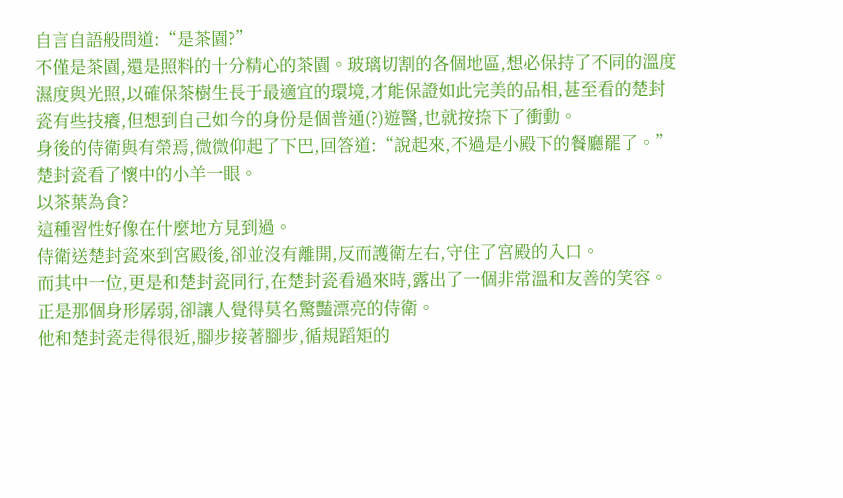自言自語般問道:“是茶園?”
不僅是茶園,還是照料的十分精心的茶園。玻璃切割的各個地區,想必保持了不同的溫度濕度與光照,以確保茶樹生長于最適宜的環境,才能保證如此完美的品相,甚至看的楚封瓷有些技癢,但想到自己如今的身份是個普通(?)遊醫,也就按捺下了衝動。
身後的侍衛與有榮焉,微微仰起了下巴,回答道:“說起來,不過是小殿下的餐廳罷了。”
楚封瓷看了懷中的小羊一眼。
以茶葉為食?
這種習性好像在什麼地方見到過。
侍衛送楚封瓷來到宮殿後,卻並沒有離開,反而護衛左右,守住了宮殿的入口。
而其中一位,更是和楚封瓷同行,在楚封瓷看過來時,露出了一個非常溫和友善的笑容。
正是那個身形孱弱,卻讓人覺得莫名驚豔漂亮的侍衛。
他和楚封瓷走得很近,腳步接著腳步,循規蹈矩的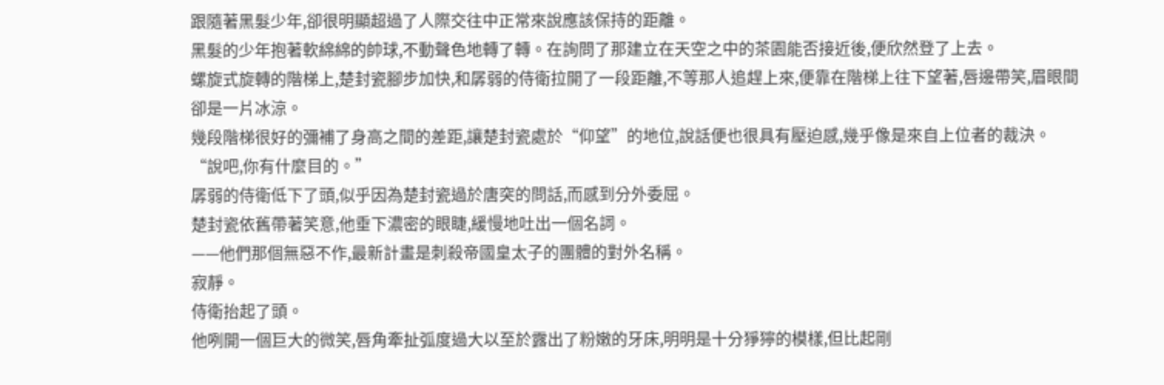跟隨著黑髮少年,卻很明顯超過了人際交往中正常來說應該保持的距離。
黑髮的少年抱著軟綿綿的帥球,不動聲色地轉了轉。在詢問了那建立在天空之中的茶園能否接近後,便欣然登了上去。
螺旋式旋轉的階梯上,楚封瓷腳步加快,和孱弱的侍衛拉開了一段距離,不等那人追趕上來,便靠在階梯上往下望著,唇邊帶笑,眉眼間卻是一片冰涼。
幾段階梯很好的彌補了身高之間的差距,讓楚封瓷處於“仰望”的地位,說話便也很具有壓迫感,幾乎像是來自上位者的裁決。
“說吧,你有什麼目的。”
孱弱的侍衛低下了頭,似乎因為楚封瓷過於唐突的問話,而感到分外委屈。
楚封瓷依舊帶著笑意,他垂下濃密的眼睫,緩慢地吐出一個名詞。
——他們那個無惡不作,最新計畫是刺殺帝國皇太子的團體的對外名稱。
寂靜。
侍衛抬起了頭。
他咧開一個巨大的微笑,唇角牽扯弧度過大以至於露出了粉嫩的牙床,明明是十分猙獰的模樣,但比起剛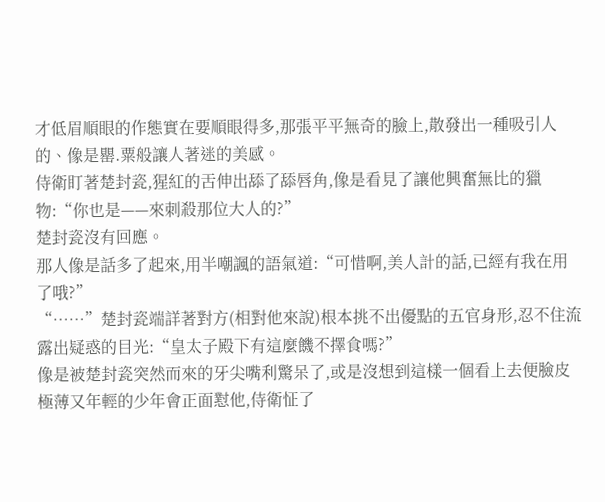才低眉順眼的作態實在要順眼得多,那張平平無奇的臉上,散發出一種吸引人的、像是罌.粟般讓人著迷的美感。
侍衛盯著楚封瓷,猩紅的舌伸出舔了舔唇角,像是看見了讓他興奮無比的獵物:“你也是——來刺殺那位大人的?”
楚封瓷沒有回應。
那人像是話多了起來,用半嘲諷的語氣道:“可惜啊,美人計的話,已經有我在用了哦?”
“……”楚封瓷端詳著對方(相對他來說)根本挑不出優點的五官身形,忍不住流露出疑惑的目光:“皇太子殿下有這麼饑不擇食嗎?”
像是被楚封瓷突然而來的牙尖嘴利驚呆了,或是沒想到這樣一個看上去便臉皮極薄又年輕的少年會正面懟他,侍衛怔了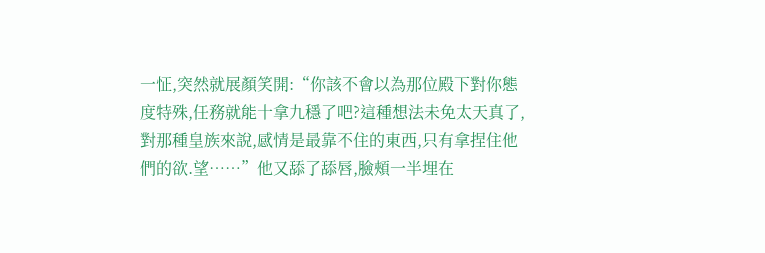一怔,突然就展顏笑開:“你該不會以為那位殿下對你態度特殊,任務就能十拿九穩了吧?這種想法未免太天真了,對那種皇族來說,感情是最靠不住的東西,只有拿捏住他們的欲.望……”他又舔了舔唇,臉頰一半埋在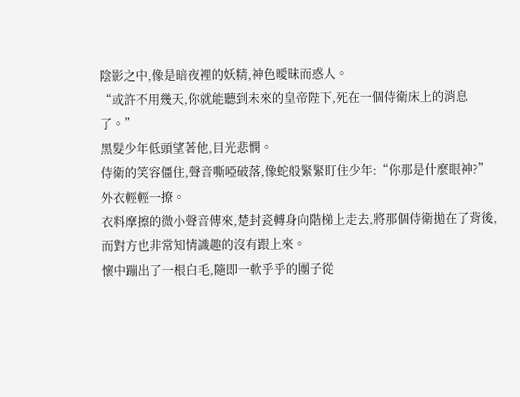陰影之中,像是暗夜裡的妖精,神色曖昧而惑人。
“或許不用幾天,你就能聽到未來的皇帝陛下,死在一個侍衛床上的消息了。”
黑髮少年低頭望著他,目光悲憫。
侍衛的笑容僵住,聲音嘶啞破落,像蛇般緊緊盯住少年:“你那是什麼眼神?”
外衣輕輕一撩。
衣料摩擦的微小聲音傳來,楚封瓷轉身向階梯上走去,將那個侍衛拋在了背後,而對方也非常知情識趣的沒有跟上來。
懷中蹦出了一根白毛,隨即一軟乎乎的團子從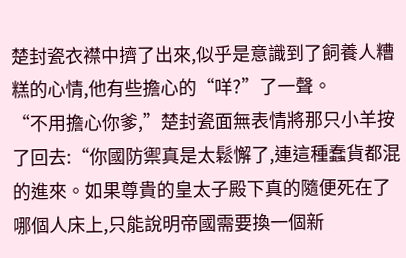楚封瓷衣襟中擠了出來,似乎是意識到了飼養人糟糕的心情,他有些擔心的“咩?”了一聲。
“不用擔心你爹,”楚封瓷面無表情將那只小羊按了回去:“你國防禦真是太鬆懈了,連這種蠢貨都混的進來。如果尊貴的皇太子殿下真的隨便死在了哪個人床上,只能說明帝國需要換一個新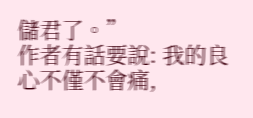儲君了。”
作者有話要說: 我的良心不僅不會痛,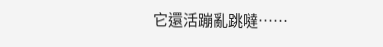它還活蹦亂跳噠……